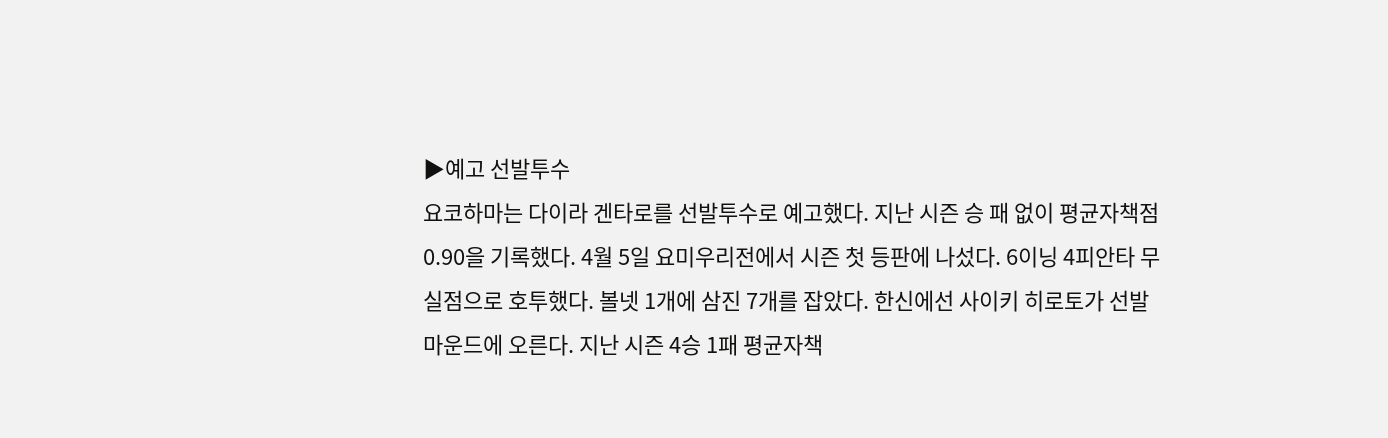▶예고 선발투수
요코하마는 다이라 겐타로를 선발투수로 예고했다. 지난 시즌 승 패 없이 평균자책점 0.90을 기록했다. 4월 5일 요미우리전에서 시즌 첫 등판에 나섰다. 6이닝 4피안타 무실점으로 호투했다. 볼넷 1개에 삼진 7개를 잡았다. 한신에선 사이키 히로토가 선발 마운드에 오른다. 지난 시즌 4승 1패 평균자책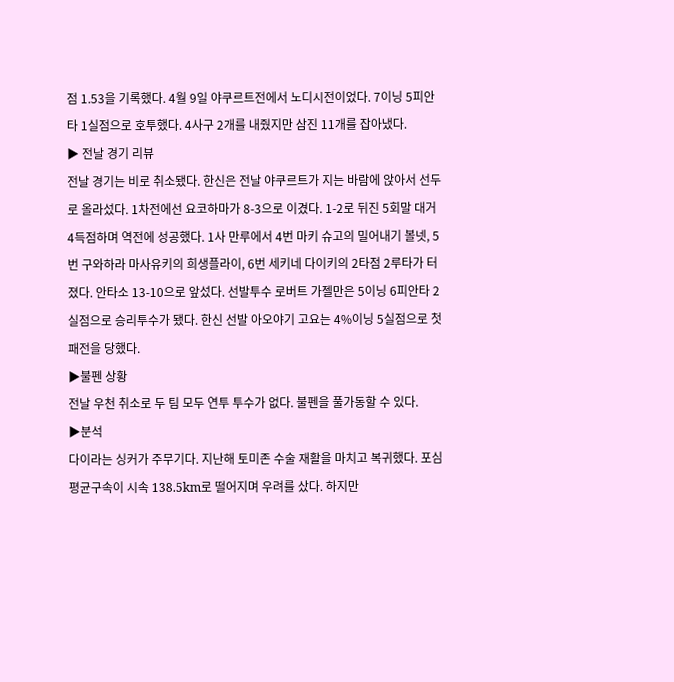점 1.53을 기록했다. 4월 9일 야쿠르트전에서 노디시전이었다. 7이닝 5피안타 1실점으로 호투했다. 4사구 2개를 내줬지만 삼진 11개를 잡아냈다.
▶ 전날 경기 리뷰
전날 경기는 비로 취소됐다. 한신은 전날 야쿠르트가 지는 바람에 앉아서 선두로 올라섰다. 1차전에선 요코하마가 8-3으로 이겼다. 1-2로 뒤진 5회말 대거 4득점하며 역전에 성공했다. 1사 만루에서 4번 마키 슈고의 밀어내기 볼넷, 5번 구와하라 마사유키의 희생플라이, 6번 세키네 다이키의 2타점 2루타가 터졌다. 안타소 13-10으로 앞섰다. 선발투수 로버트 가젤만은 5이닝 6피안타 2실점으로 승리투수가 됐다. 한신 선발 아오야기 고요는 4%이닝 5실점으로 첫 패전을 당했다.
▶불펜 상황
전날 우천 취소로 두 팀 모두 연투 투수가 없다. 불펜을 풀가동할 수 있다.
▶분석
다이라는 싱커가 주무기다. 지난해 토미존 수술 재활을 마치고 복귀했다. 포심 평균구속이 시속 138.5km로 떨어지며 우려를 샀다. 하지만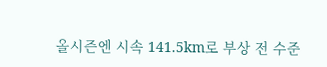올시즌엔 시속 141.5km로 부상 전 수준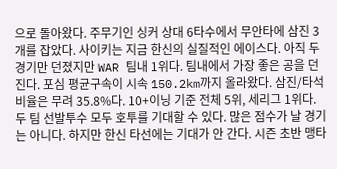으로 돌아왔다. 주무기인 싱커 상대 6타수에서 무안타에 삼진 3개를 잡았다. 사이키는 지금 한신의 실질적인 에이스다. 아직 두 경기만 던졌지만 WAR 팀내 1위다. 팀내에서 가장 좋은 공을 던진다. 포심 평균구속이 시속 150.2km까지 올라왔다. 삼진/타석 비율은 무려 35.8%다. 10+이닝 기준 전체 5위, 세리그 1위다. 두 팀 선발투수 모두 호투를 기대할 수 있다. 많은 점수가 날 경기는 아니다. 하지만 한신 타선에는 기대가 안 간다. 시즌 초반 맹타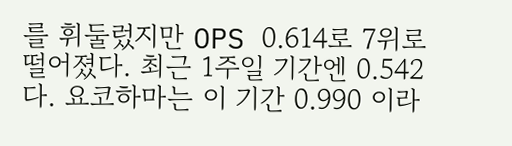를 휘둘렀지만 OPS 0.614로 7위로 떨어졌다. 최근 1주일 기간엔 0.542다. 요코하마는 이 기간 0.990 이라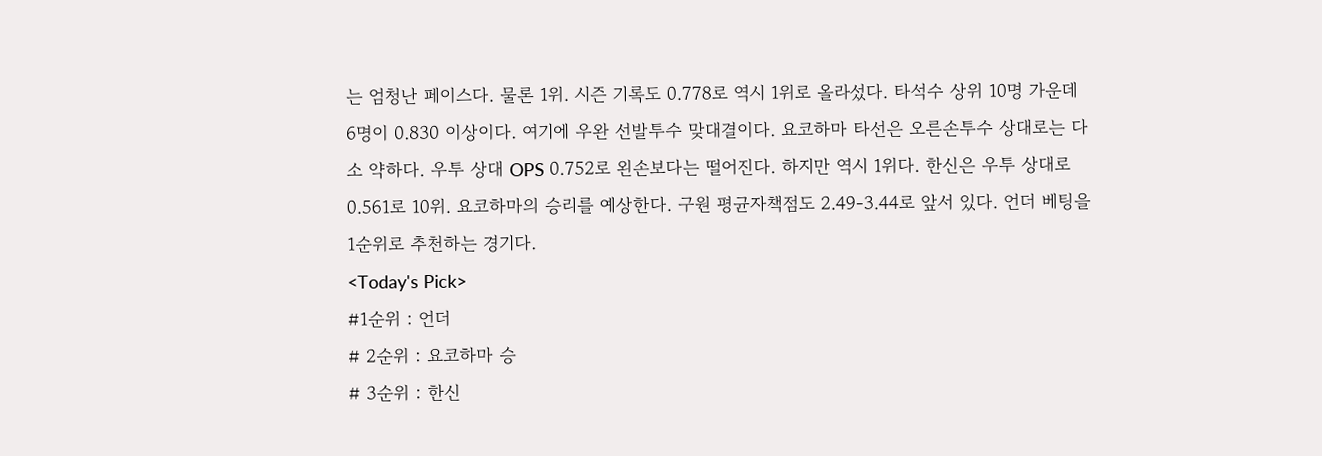는 엄청난 페이스다. 물론 1위. 시즌 기록도 0.778로 역시 1위로 올라섰다. 타석수 상위 10명 가운데 6명이 0.830 이상이다. 여기에 우완 선발투수 맞대결이다. 요코하마 타선은 오른손투수 상대로는 다소 약하다. 우투 상대 OPS 0.752로 왼손보다는 떨어진다. 하지만 역시 1위다. 한신은 우투 상대로 0.561로 10위. 요코하마의 승리를 예상한다. 구원 평균자책점도 2.49-3.44로 앞서 있다. 언더 베팅을 1순위로 추천하는 경기다.
<Today's Pick>
#1순위 : 언더
# 2순위 : 요코하마 승
# 3순위 : 한신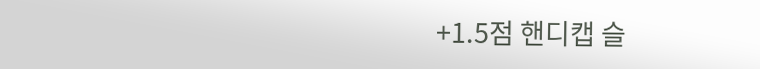+1.5점 핸디캡 슬